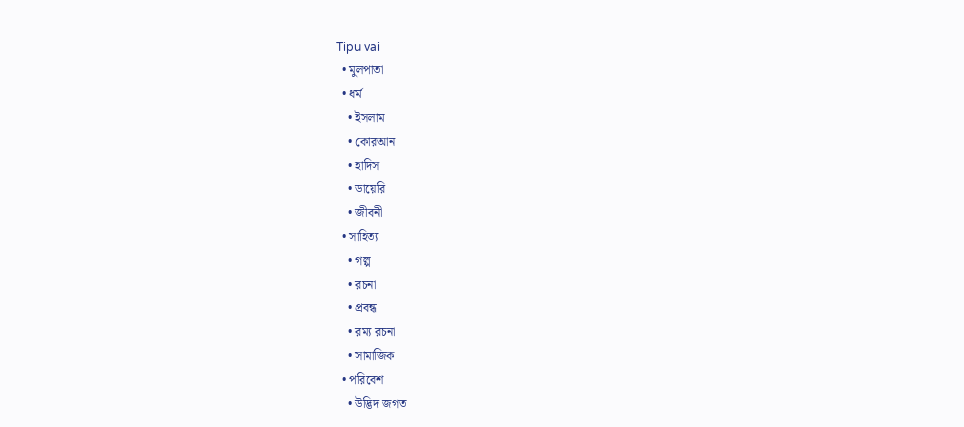Tipu vai
  • মুলপাতা
  • ধর্ম
    • ইসলাম
    • কোরআন
    • হাদিস
    • ডায়েরি
    • জীবনী
  • সাহিত্য
    • গল্প
    • রচনা
    • প্রবন্ধ
    • রম্য রচনা
    • সামাজিক
  • পরিবেশ
    • উদ্ভিদ জগত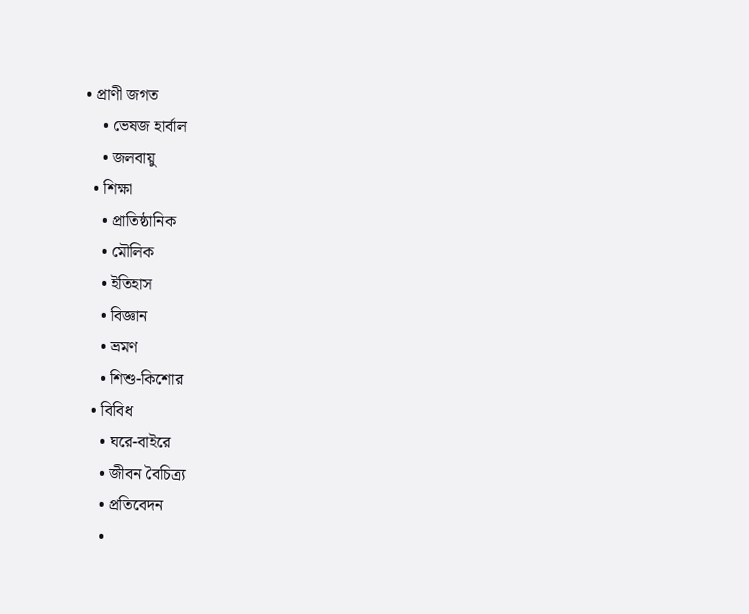• প্রাণী জগত
    • ভেষজ হার্বাল
    • জলবায়ু
  • শিক্ষা
    • প্রাতিষ্ঠানিক
    • মৌলিক
    • ইতিহাস
    • বিজ্ঞান
    • ভ্রমণ
    • শিশু-কিশোর
  • বিবিধ
    • ঘরে-বাইরে
    • জীবন বৈচিত্র্য
    • প্রতিবেদন
    •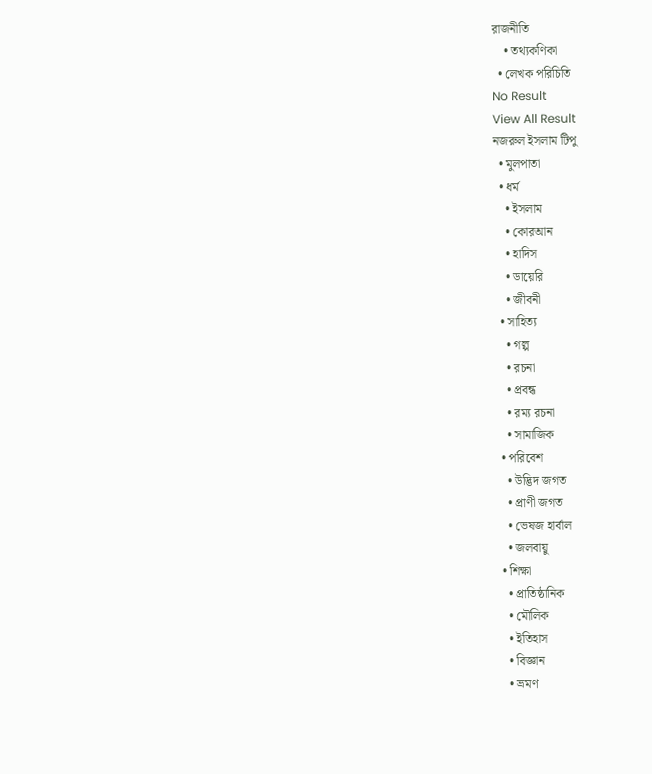রাজনীতি
    • তথ্যকণিকা
  • লেখক পরিচিতি
No Result
View All Result
নজরুল ইসলাম টিপু
  • মুলপাতা
  • ধর্ম
    • ইসলাম
    • কোরআন
    • হাদিস
    • ডায়েরি
    • জীবনী
  • সাহিত্য
    • গল্প
    • রচনা
    • প্রবন্ধ
    • রম্য রচনা
    • সামাজিক
  • পরিবেশ
    • উদ্ভিদ জগত
    • প্রাণী জগত
    • ভেষজ হার্বাল
    • জলবায়ু
  • শিক্ষা
    • প্রাতিষ্ঠানিক
    • মৌলিক
    • ইতিহাস
    • বিজ্ঞান
    • ভ্রমণ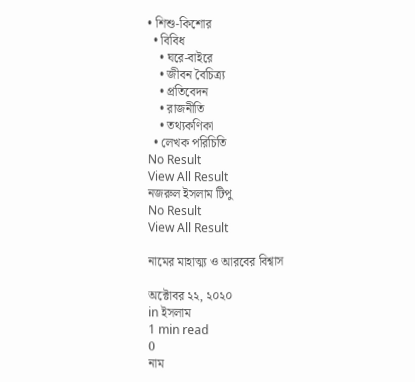• শিশু-কিশোর
  • বিবিধ
    • ঘরে-বাইরে
    • জীবন বৈচিত্র্য
    • প্রতিবেদন
    • রাজনীতি
    • তথ্যকণিকা
  • লেখক পরিচিতি
No Result
View All Result
নজরুল ইসলাম টিপু
No Result
View All Result

নামের মাহাত্ম্য ও আরবের বিশ্বাস

অক্টোবর ২২, ২০২০
in ইসলাম
1 min read
0
নাম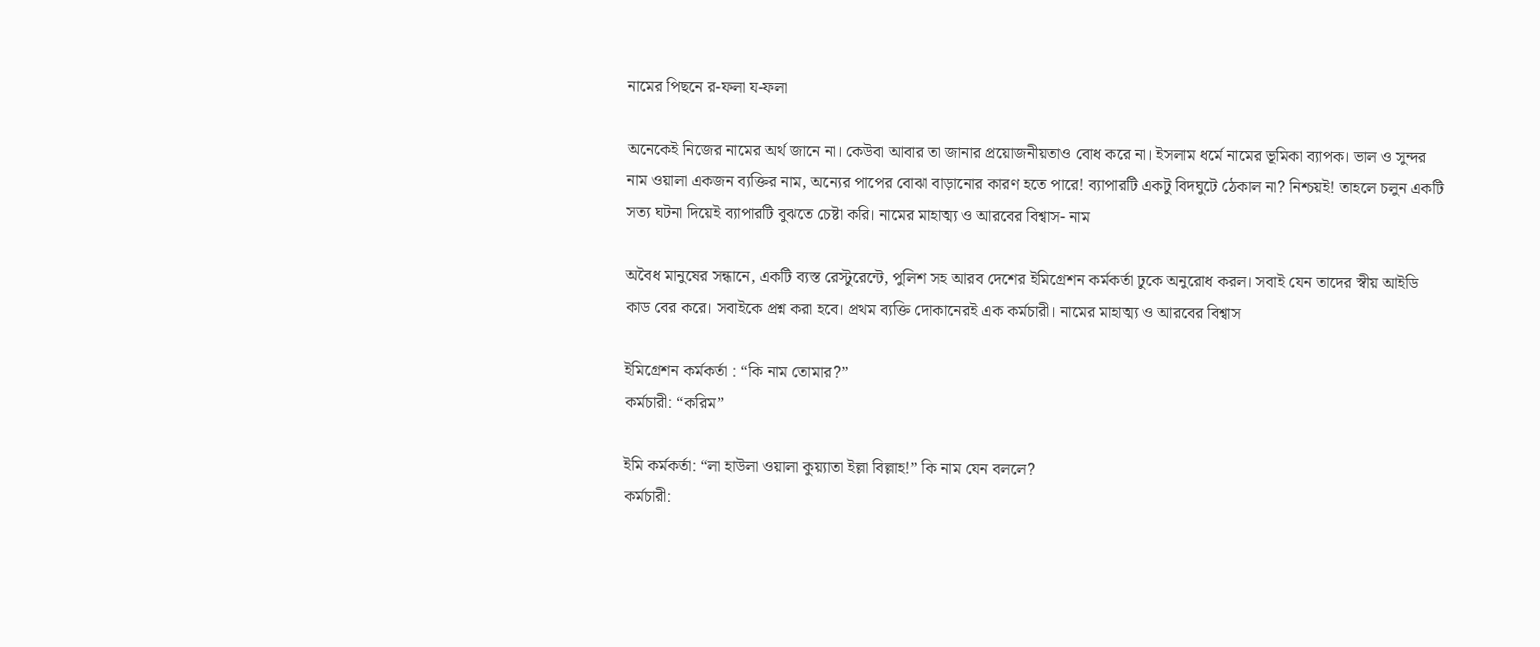নামের পিছনে র-ফলা য-ফলা

অনেকেই নিজের নামের অর্থ জানে না। কেউবা আবার তা জানার প্রয়োজনীয়তাও বোধ করে না। ইসলাম ধর্মে নামের ভূমিকা ব্যাপক। ভাল ও সুন্দর নাম ওয়ালা একজন ব্যক্তির নাম, অন্যের পাপের বোঝা বাড়ানোর কারণ হতে পারে! ব্যাপারটি একটু বিদঘুটে ঠেকাল না? নিশ্চয়ই! তাহলে চলুন একটি সত্য ঘটনা দিয়েই ব্যাপারটি বুঝতে চেষ্টা করি। নামের মাহাত্ম্য ও আরবের বিশ্বাস- নাম

অবৈধ মানুষের সন্ধানে, একটি ব্যস্ত রেস্টুরেন্টে, পুলিশ সহ আরব দেশের ইমিগ্রেশন কর্মকর্তা ঢুকে অনুরোধ করল। সবাই যেন তাদের স্বীয় আইডি কাড বের করে। সবাইকে প্রশ্ন করা হবে। প্রথম ব্যক্তি দোকানেরই এক কর্মচারী। নামের মাহাত্ম্য ও আরবের বিশ্বাস

ইমিগ্রেশন কর্মকর্তা : “কি নাম তোমার?”
কর্মচারী: “করিম”

ইমি কর্মকর্তা: “লা হাউলা ওয়ালা কুয়্যাতা ইল্লা বিল্লাহ!” কি নাম যেন বললে?
কর্মচারী: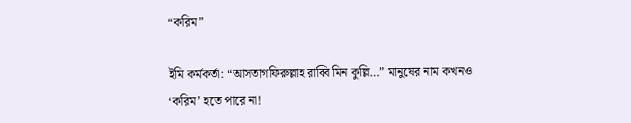“করিম”

ইমি কর্মকর্তা: “আসতাগফিরুল্লাহ রাব্বি মিন কুল্লি…” মানুষের নাম কখনও ‘করিম’ হতে পারে না!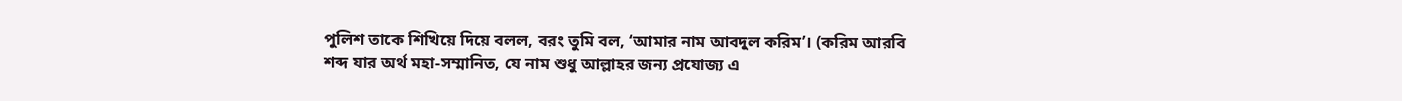পুলিশ তাকে শিখিয়ে দিয়ে বলল, বরং তুমি বল, ‘আমার নাম আবদুল করিম’। (করিম আরবি শব্দ যার অর্থ মহা-সম্মানিত, যে নাম শুধু আল্লাহর জন্য প্রযোজ্য এ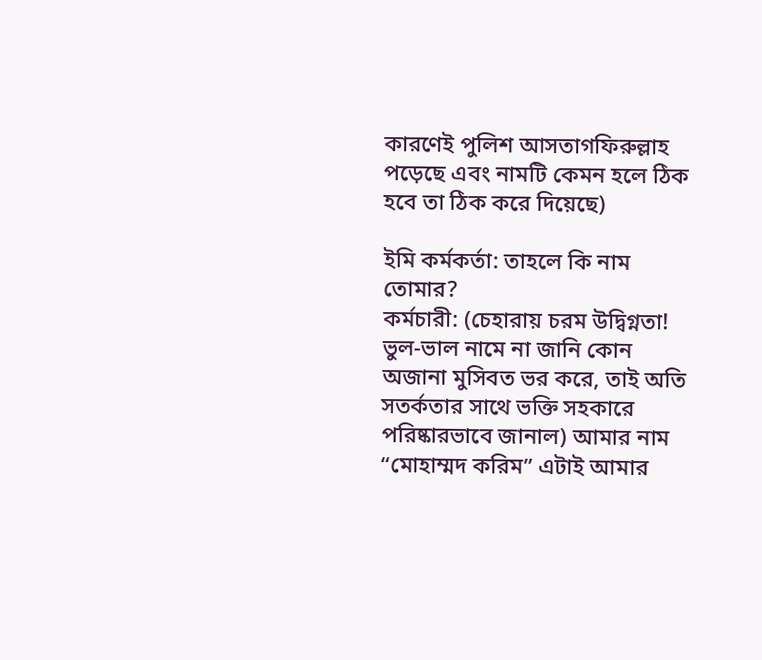কারণেই পুলিশ আসতাগফিরুল্লাহ পড়েছে এবং নামটি কেমন হলে ঠিক হবে তা ঠিক করে দিয়েছে)

ইমি কর্মকর্তা: তাহলে কি নাম তোমার?
কর্মচারী: (চেহারায় চরম উদ্বিগ্নতা! ভুল-ভাল নামে না জানি কোন অজানা মুসিবত ভর করে, তাই অতি সতর্কতার সাথে ভক্তি সহকারে পরিষ্কারভাবে জানাল) আমার নাম “মোহাম্মদ করিম” এটাই আমার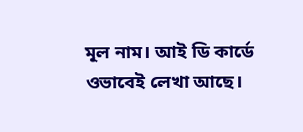মূল নাম। আই ডি কার্ডে ওভাবেই লেখা আছে।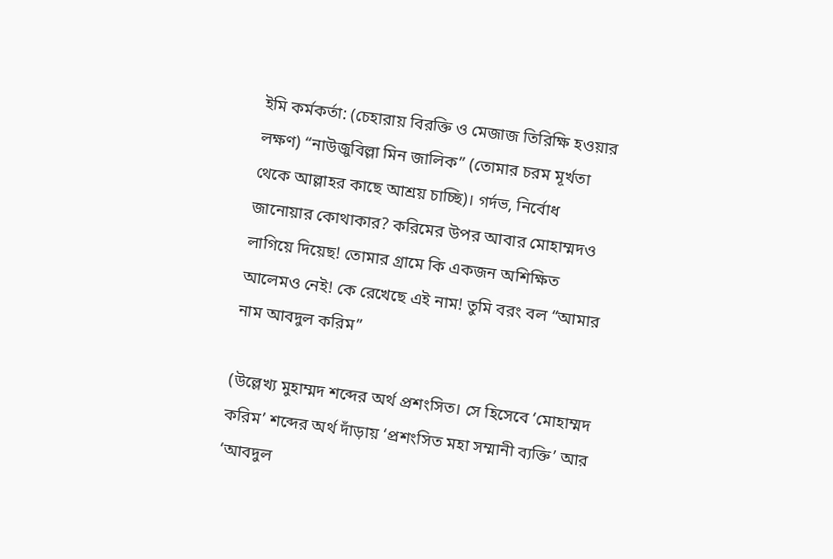ইমি কর্মকর্তা: (চেহারায় বিরক্তি ও মেজাজ তিরিক্ষি হওয়ার লক্ষণ) “নাউজুবিল্লা মিন জালিক” (তোমার চরম মূর্খতা থেকে আল্লাহর কাছে আশ্রয় চাচ্ছি)। গর্দভ, নির্বোধ জানোয়ার কোথাকার? করিমের উপর আবার মোহাম্মদও লাগিয়ে দিয়েছ! তোমার গ্রামে কি একজন অশিক্ষিত আলেমও নেই! কে রেখেছে এই নাম! তুমি বরং বল “আমার নাম আবদুল করিম”

(উল্লেখ্য মুহাম্মদ শব্দের অর্থ প্রশংসিত। সে হিসেবে ‘মোহাম্মদ করিম’ শব্দের অর্থ দাঁড়ায় ‘প্রশংসিত মহা সম্মানী ব্যক্তি’ আর ‘আবদুল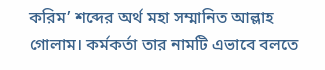করিম’ শব্দের অর্থ মহা সম্মানিত আল্লাহ গোলাম। কর্মকর্তা তার নামটি এভাবে বলতে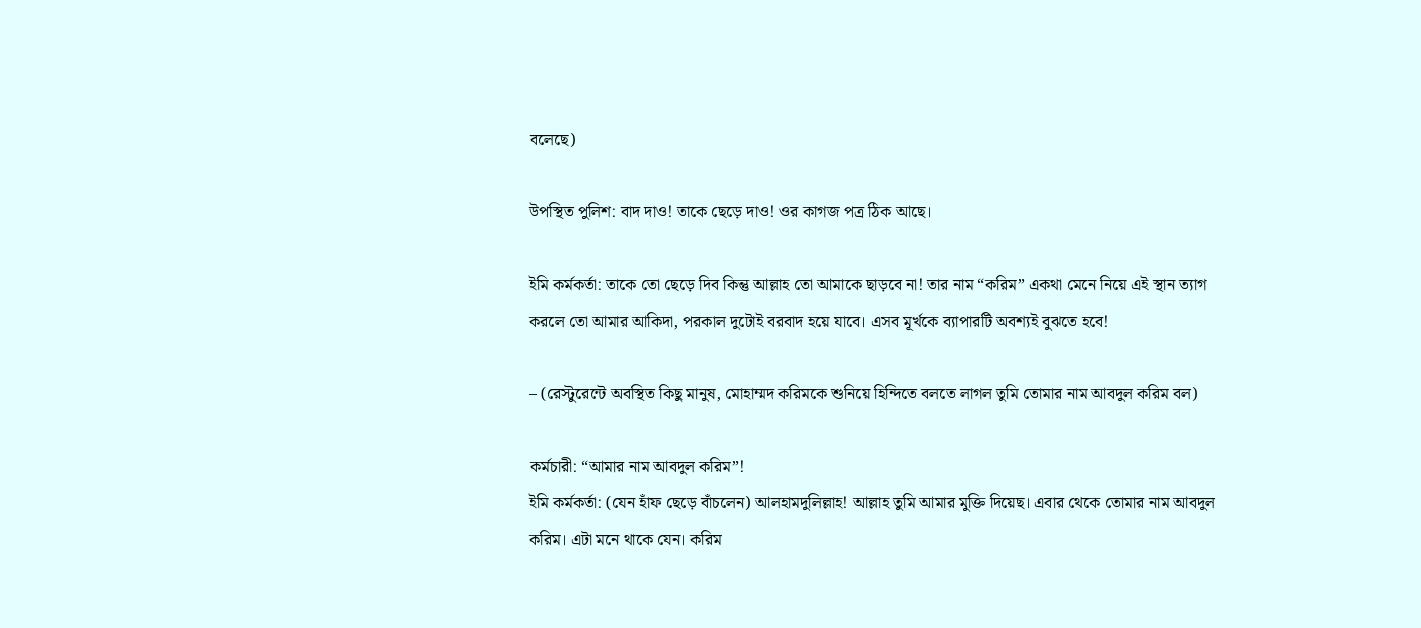বলেছে)

উপস্থিত পুলিশ: বাদ দাও! তাকে ছেড়ে দাও! ওর কাগজ পত্র ঠিক আছে।

ইমি কর্মকর্তা: তাকে তো ছেড়ে দিব কিন্তু আল্লাহ তো আমাকে ছাড়বে না! তার নাম “করিম” একথা মেনে নিয়ে এই স্থান ত্যাগ করলে তো আমার আকিদা, পরকাল দুটোই বরবাদ হয়ে যাবে। এসব মূর্খকে ব্যাপারটি অবশ্যই বুঝতে হবে!

– (রেস্টুরেন্টে অবস্থিত কিছু মানুষ, মোহাম্মদ করিমকে শুনিয়ে হিন্দিতে বলতে লাগল তুমি তোমার নাম আবদুল করিম বল)

কর্মচারী: “আমার নাম আবদুল করিম”!
ইমি কর্মকর্তা: (যেন হাঁফ ছেড়ে বাঁচলেন) আলহামদুলিল্লাহ! আল্লাহ তুমি আমার মুক্তি দিয়েছ। এবার থেকে তোমার নাম আবদুল করিম। এটা মনে থাকে যেন। করিম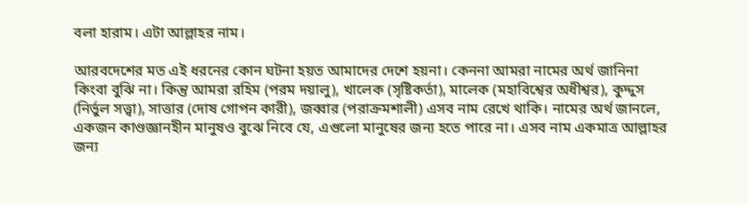বলা হারাম। এটা আল্লাহর নাম।

আরবদেশের মত এই ধরনের কোন ঘটনা হয়ত আমাদের দেশে হয়না। কেননা আমরা নামের অর্থ জানিনা কিংবা বুঝি না। কিন্তু আমরা রহিম (পরম দয়ালু), খালেক (সৃষ্টিকর্তা), মালেক (মহাবিশ্বের অধীশ্বর), কুদ্দুস (নির্ভুল সত্ত্বা), সাত্তার (দোষ গোপন কারী), জব্বার (পরাক্রমশালী) এসব নাম রেখে থাকি। নামের অর্থ জানলে, একজন কাণ্ডজ্ঞানহীন মানুষও বুঝে নিবে যে, এগুলো মানুষের জন্য হতে পারে না। এসব নাম একমাত্র আল্লাহর জন্য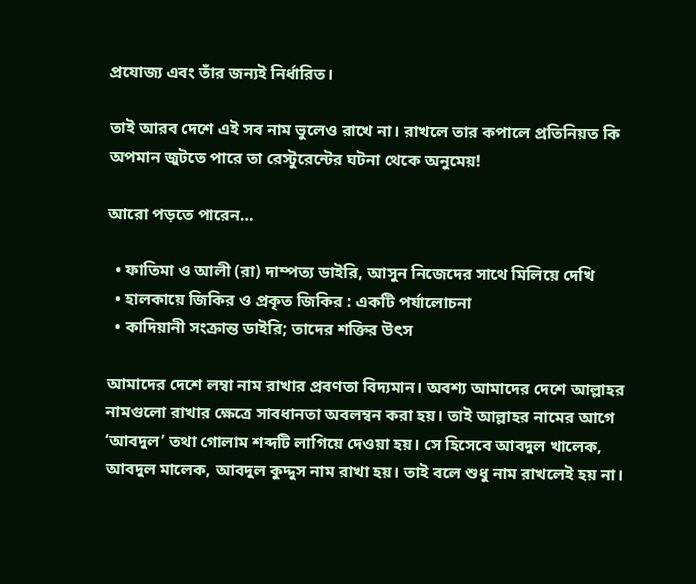প্রযোজ্য এবং তাঁর জন্যই নির্ধারিত।

তাই আরব দেশে এই সব নাম ভুলেও রাখে না। রাখলে তার কপালে প্রতিনিয়ত কি অপমান জুটতে পারে তা রেস্টুরেন্টের ঘটনা থেকে অনুমেয়!

আরো পড়তে পারেন…

  • ফাতিমা ও আলী (রা) দাম্পত্য ডাইরি, আসুন নিজেদের সাথে মিলিয়ে দেখি
  • হালকায়ে জিকির ও প্রকৃত জিকির : একটি পর্যালোচনা
  • কাদিয়ানী সংক্রান্ত ডাইরি; তাদের শক্তির উৎস

আমাদের দেশে লম্বা নাম রাখার প্রবণতা বিদ্যমান। অবশ্য আমাদের দেশে আল্লাহর নামগুলো রাখার ক্ষেত্রে সাবধানতা অবলম্বন করা হয়। তাই আল্লাহর নামের আগে ‘আবদুল’ তথা গোলাম শব্দটি লাগিয়ে দেওয়া হয়। সে হিসেবে আবদুল খালেক, আবদুল মালেক, আবদুল কুদ্দুস নাম রাখা হয়। তাই বলে শুধু নাম রাখলেই হয় না।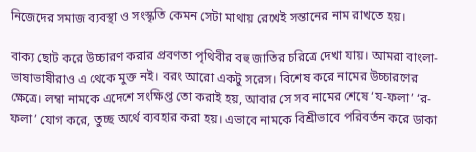নিজেদের সমাজ ব্যবস্থা ও সংস্কৃতি কেমন সেটা মাথায় রেখেই সন্তানের নাম রাখতে হয়।

বাক্য ছোট করে উচ্চারণ করার প্রবণতা পৃথিবীর বহু জাতির চরিত্রে দেখা যায়। আমরা বাংলা-ভাষাভাষীরাও এ থেকে মুক্ত নই। বরং আরো একটু সরেস। বিশেষ করে নামের উচ্চারণের ক্ষেত্রে। লম্বা নামকে এদেশে সংক্ষিপ্ত তো করাই হয়, আবার সে সব নামের শেষে ‘য-ফলা’ ‘র-ফলা’ যোগ করে, তুচ্ছ অর্থে ব্যবহার করা হয়। এভাবে নামকে বিশ্রীভাবে পরিবর্তন করে ডাকা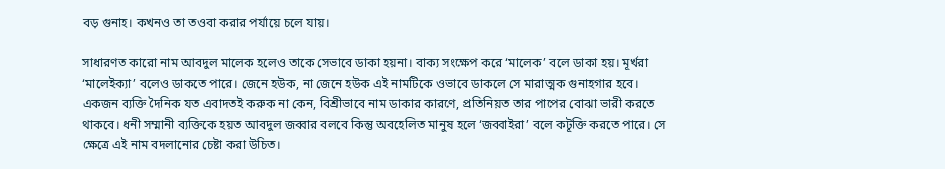বড় গুনাহ। কখনও তা তওবা করার পর্যায়ে চলে যায়।

সাধারণত কারো নাম আবদুল মালেক হলেও তাকে সেভাবে ডাকা হয়না। বাক্য সংক্ষেপ করে ‘মালেক’ বলে ডাকা হয়। মূর্খরা ‘মালেইক্যা’ বলেও ডাকতে পারে। জেনে হউক, না জেনে হউক এই নামটিকে ওভাবে ডাকলে সে মারাত্মক গুনাহগার হবে। একজন ব্যক্তি দৈনিক যত এবাদতই করুক না কেন, বিশ্রীভাবে নাম ডাকার কারণে, প্রতিনিয়ত তার পাপের বোঝা ভারী করতে থাকবে। ধনী সম্মানী ব্যক্তিকে হয়ত আবদুল জব্বার বলবে কিন্তু অবহেলিত মানুষ হলে ‘জব্বাইরা’ বলে কটূক্তি করতে পারে। সে ক্ষেত্রে এই নাম বদলানোর চেষ্টা করা উচিত।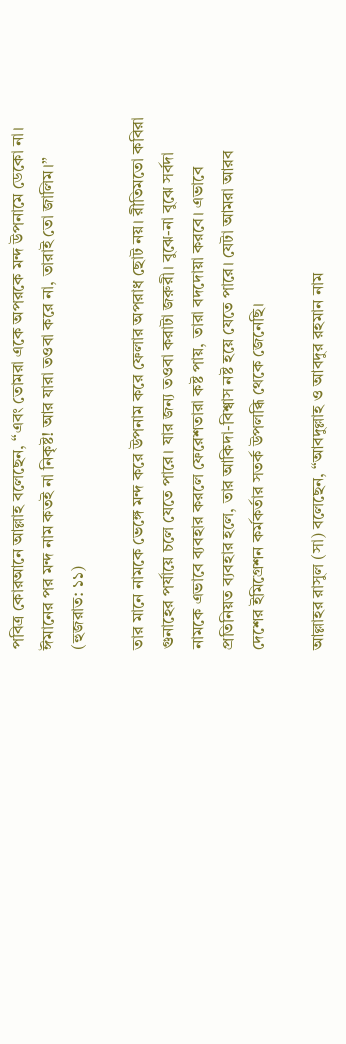পবিত্র কোরআনে আল্লাহ বলেছেন, “এবং তোমরা একে অপরকে মন্দ উপনামে ডেকো না। ঈমানের পর মন্দ নাম কতই না নিকৃষ্ট! আর যারা তওবা করে না, তারাই তো জালিম।” (হুজরাত: ১১)

তার মানে নামকে ভেঙ্গে মন্দ করে উপনাম করে ফেলার অপরাধ ছোট নয়। রীতিমতো কবিরা গুনাহের পর্যায়ে চলে যেতে পারে। যার জন্য তওবা করাটা জরুরী। বুঝে-না বুঝে সর্বদা নামকে এভাবে ব্যবহার করলে ফেরেশতারা কষ্ট পায়, তারা বদদোয়া করবে। এভাবে প্রতিনিয়ত ব্যবহার হলে, তার আকিদা-বিশ্বাস নষ্ট হয়ে যেতে পারে। যেটা আমরা আরব দেশের ইমিগ্রেশন কর্মকর্তার সতর্ক উপলব্ধি থেকে জেনেছি।

আল্লাহর রাসুল (সা) বলেছেন, “আবদুল্লাহ ও আবদুর রহমান নাম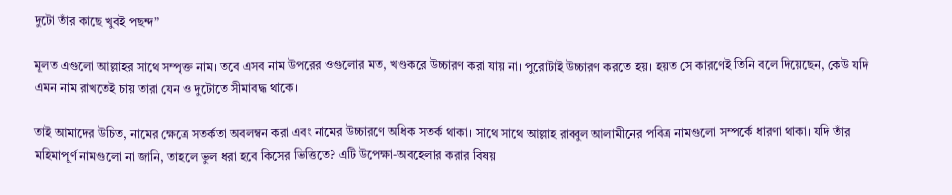দুটো তাঁর কাছে খুবই পছন্দ”

মূলত এগুলো আল্লাহর সাথে সম্পৃক্ত নাম। তবে এসব নাম উপরের ওগুলোর মত, খণ্ডকরে উচ্চারণ করা যায় না। পুরোটাই উচ্চারণ করতে হয়। হয়ত সে কারণেই তিনি বলে দিয়েছেন, কেউ যদি এমন নাম রাখতেই চায় তারা যেন ও দুটোতে সীমাবদ্ধ থাকে।

তাই আমাদের উচিত, নামের ক্ষেত্রে সতর্কতা অবলম্বন করা এবং নামের উচ্চারণে অধিক সতর্ক থাকা। সাথে সাথে আল্লাহ রাব্বুল আলামীনের পবিত্র নামগুলো সম্পর্কে ধারণা থাকা। যদি তাঁর মহিমাপূর্ণ নামগুলো না জানি, তাহলে ভুল ধরা হবে কিসের ভিত্তিতে? এটি উপেক্ষা-অবহেলার করার বিষয়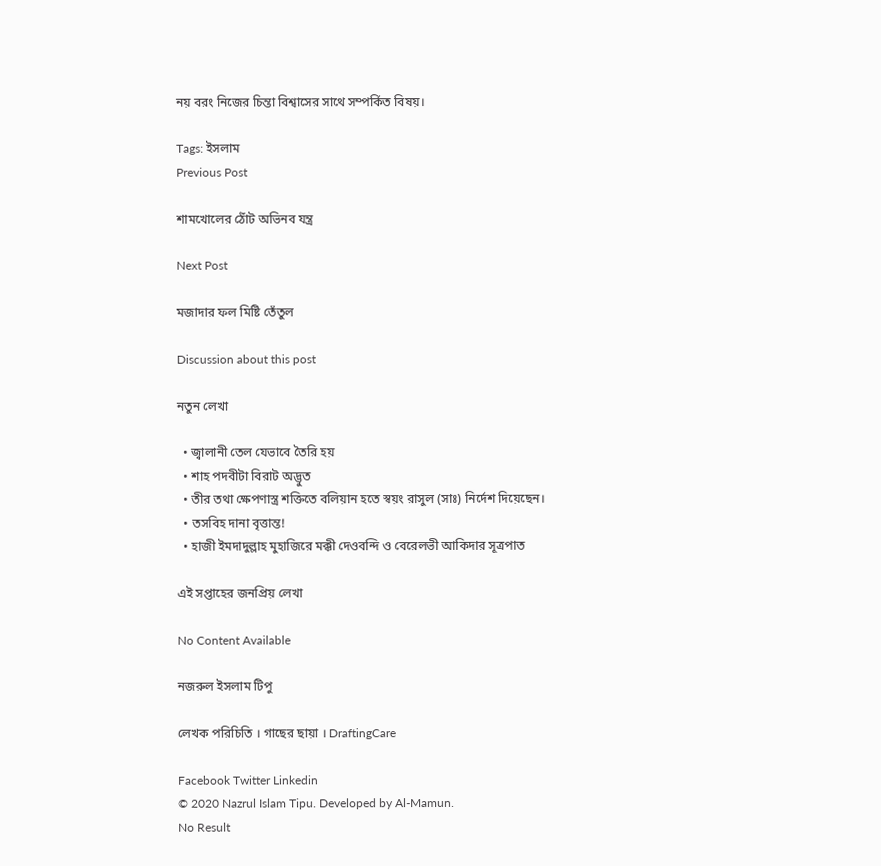নয় বরং নিজের চিন্তা বিশ্বাসের সাথে সম্পর্কিত বিষয়।

Tags: ইসলাম
Previous Post

শামখোলের ঠোঁট অভিনব যন্ত্র

Next Post

মজাদার ফল মিষ্টি তেঁতুল

Discussion about this post

নতুন লেখা

  • জ্বালানী তেল যেভাবে তৈরি হয়
  • শাহ পদবীটা বিরাট অদ্ভুত
  • তীর তথা ক্ষেপণাস্ত্র শক্তিতে বলিয়ান হতে স্বয়ং রাসুল (সাঃ) নির্দেশ দিয়েছেন।
  • তসবিহ দানা বৃত্তান্ত!
  • হাজী ইমদাদুল্লাহ মুহাজিরে মক্কী দেওবন্দি ও বেরেলভী আকিদার সূত্রপাত

এই সপ্তাহের জনপ্রিয় লেখা

No Content Available

নজরুল ইসলাম টিপু

লেখক পরিচিতি । গাছের ছায়া । DraftingCare

Facebook Twitter Linkedin
© 2020 Nazrul Islam Tipu. Developed by Al-Mamun.
No Result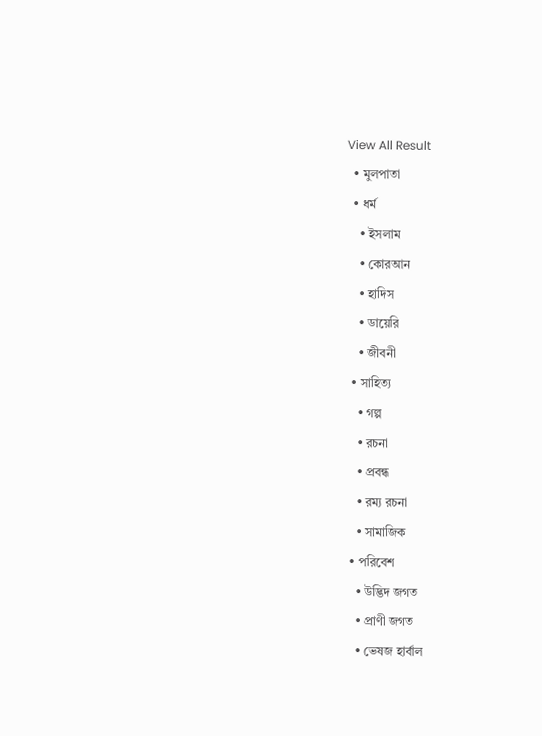View All Result
  • মুলপাতা
  • ধর্ম
    • ইসলাম
    • কোরআন
    • হাদিস
    • ডায়েরি
    • জীবনী
  • সাহিত্য
    • গল্প
    • রচনা
    • প্রবন্ধ
    • রম্য রচনা
    • সামাজিক
  • পরিবেশ
    • উদ্ভিদ জগত
    • প্রাণী জগত
    • ভেষজ হার্বাল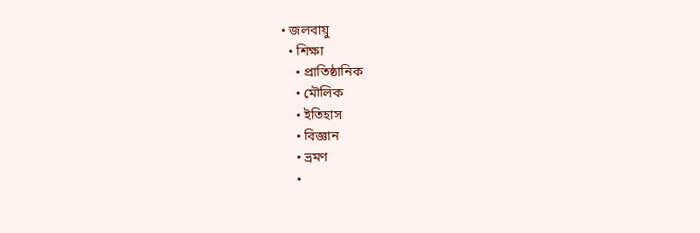• জলবায়ু
  • শিক্ষা
    • প্রাতিষ্ঠানিক
    • মৌলিক
    • ইতিহাস
    • বিজ্ঞান
    • ভ্রমণ
    •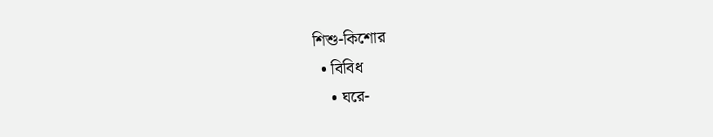শিশু-কিশোর
  • বিবিধ
    • ঘরে-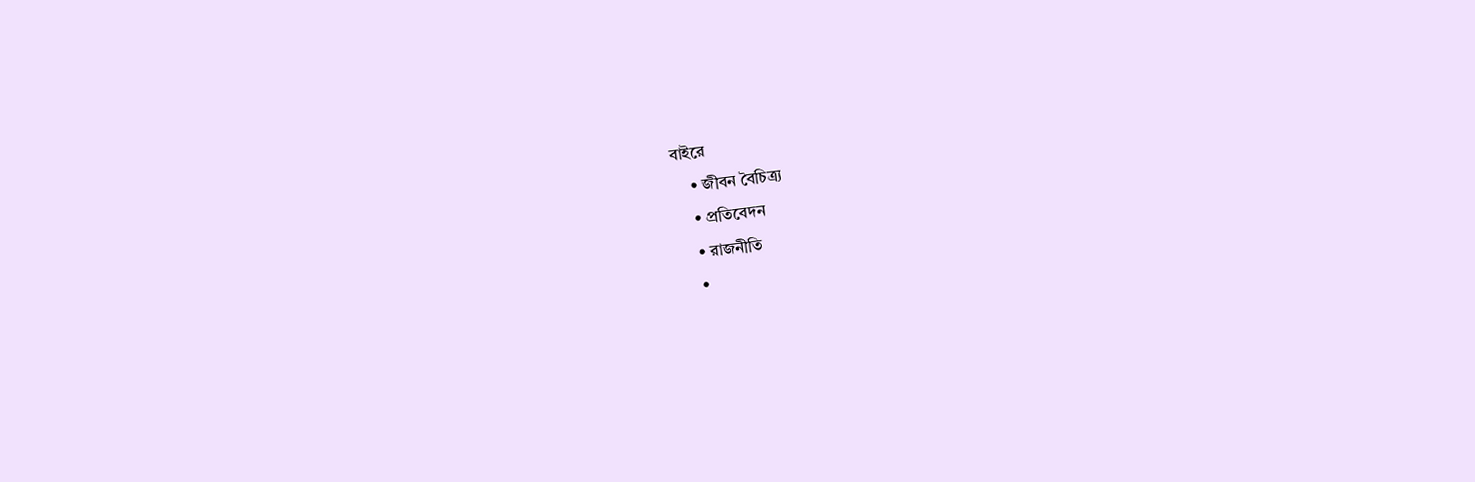বাইরে
    • জীবন বৈচিত্র্য
    • প্রতিবেদন
    • রাজনীতি
    •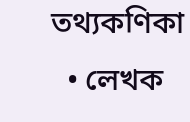তথ্যকণিকা
  • লেখক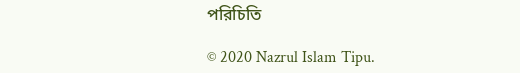পরিচিতি

© 2020 Nazrul Islam Tipu.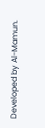Developed by Al-Mamun.